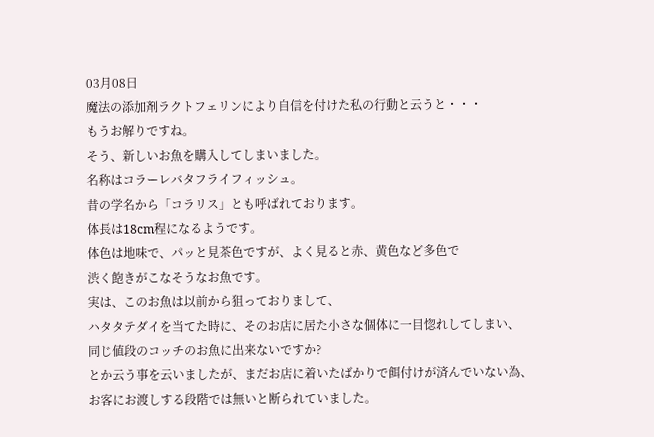03月08日
魔法の添加剤ラクトフェリンにより自信を付けた私の行動と云うと・・・
もうお解りですね。
そう、新しいお魚を購入してしまいました。
名称はコラーレバタフライフィッシュ。
昔の学名から「コラリス」とも呼ばれております。
体長は18cm程になるようです。
体色は地味で、パッと見茶色ですが、よく見ると赤、黄色など多色で
渋く飽きがこなそうなお魚です。
実は、このお魚は以前から狙っておりまして、
ハタタテダイを当てた時に、そのお店に居た小さな個体に一目惚れしてしまい、
同じ値段のコッチのお魚に出来ないですか?
とか云う事を云いましたが、まだお店に着いたばかりで餌付けが済んでいない為、
お客にお渡しする段階では無いと断られていました。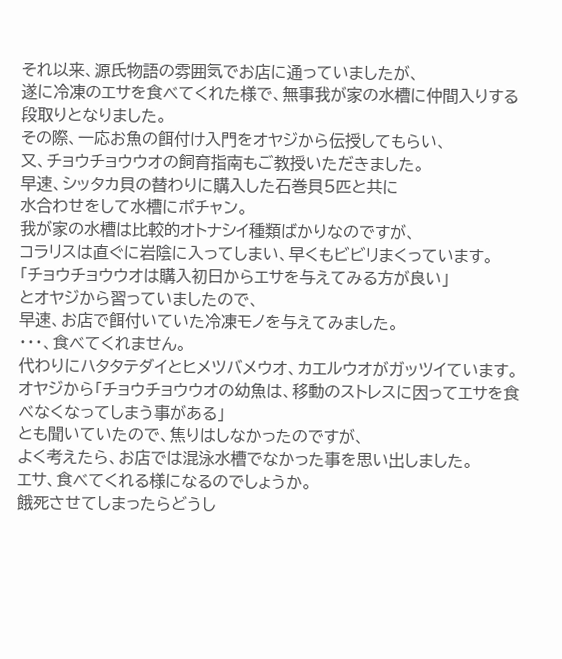それ以来、源氏物語の雰囲気でお店に通っていましたが、
遂に冷凍のエサを食べてくれた様で、無事我が家の水槽に仲間入りする段取りとなりました。
その際、一応お魚の餌付け入門をオヤジから伝授してもらい、
又、チョウチョウウオの飼育指南もご教授いただきました。
早速、シッタカ貝の替わりに購入した石巻貝5匹と共に
水合わせをして水槽にポチャン。
我が家の水槽は比較的オトナシイ種類ばかりなのですが、
コラリスは直ぐに岩陰に入ってしまい、早くもビビリまくっています。
「チョウチョウウオは購入初日からエサを与えてみる方が良い」
とオヤジから習っていましたので、
早速、お店で餌付いていた冷凍モノを与えてみました。
・・・、食べてくれません。
代わりにハタタテダイとヒメツバメウオ、カエルウオがガッツイています。
オヤジから「チョウチョウウオの幼魚は、移動のストレスに因ってエサを食べなくなってしまう事がある」
とも聞いていたので、焦りはしなかったのですが、
よく考えたら、お店では混泳水槽でなかった事を思い出しました。
エサ、食べてくれる様になるのでしょうか。
餓死させてしまったらどうし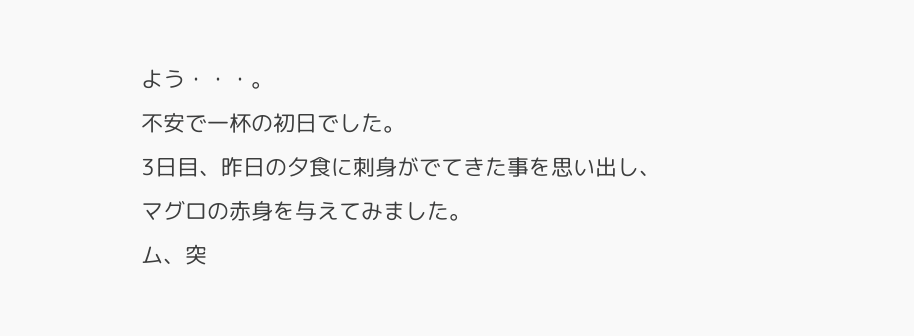よう・・・。
不安で一杯の初日でした。
3日目、昨日の夕食に刺身がでてきた事を思い出し、
マグロの赤身を与えてみました。
ム、突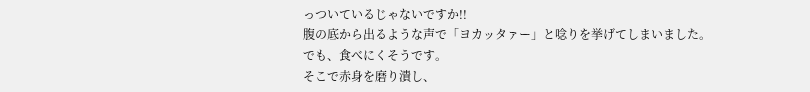っついているじゃないですか!!
腹の底から出るような声で「ヨカッタァー」と唸りを挙げてしまいました。
でも、食べにくそうです。
そこで赤身を磨り潰し、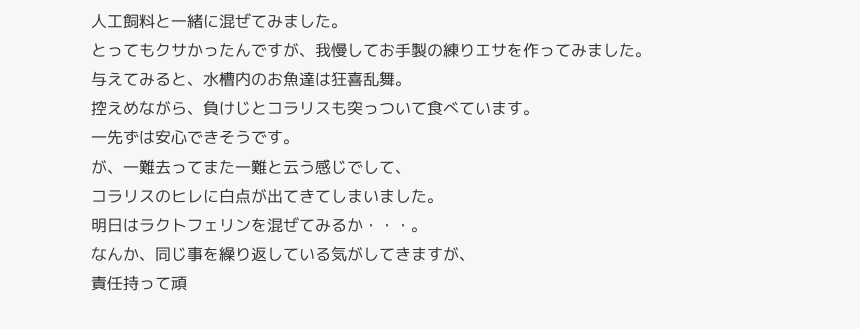人工飼料と一緒に混ぜてみました。
とってもクサかったんですが、我慢してお手製の練りエサを作ってみました。
与えてみると、水槽内のお魚達は狂喜乱舞。
控えめながら、負けじとコラリスも突っついて食べています。
一先ずは安心できそうです。
が、一難去ってまた一難と云う感じでして、
コラリスのヒレに白点が出てきてしまいました。
明日はラクトフェリンを混ぜてみるか・・・。
なんか、同じ事を繰り返している気がしてきますが、
責任持って頑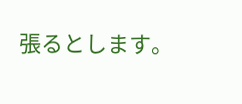張るとします。